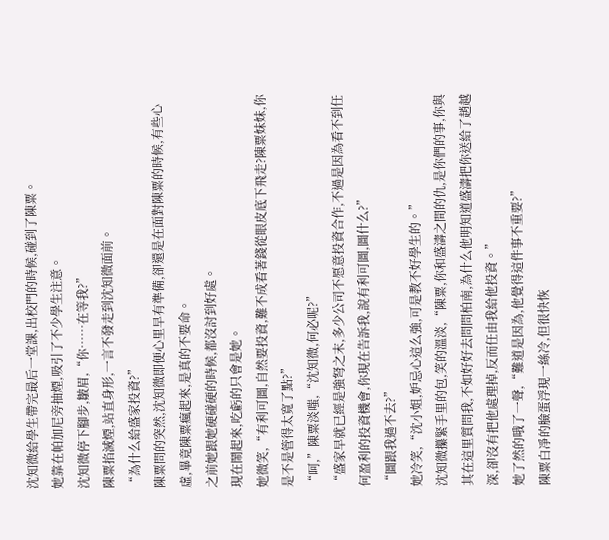沈知微給學生帶完最后一堂課,出校門的時候,碰到了陳粟。
她靠在帕加尼旁抽煙,吸引了不少學生注意。
沈知微停下腳步,皺眉,“你……在等我?”
陳粟掐滅煙,站直身形,一言不發走到沈知微面前。
“為什么給盛家投資?”
陳粟問的突然,沈知微即便心里早有準備,卻還是在面對陳粟的時候,有些心虛,畢竟陳粟瘋起來,是真的不要命。
之前她跟她硬碰硬的時候,都沒討到好處。
現在鬧起來,吃虧的只會是她。
她微笑,“有利可圖,自然要投資,難不成看著錢從眼皮底下飛走?陳粟妹妹,你是不是管得太寬了點?”
“呵,”陳粟淡嗤,“沈知微,何必呢?”
“盛家早就已經是強弩之末,多少公司不愿意投資合作,不過是因為看不到任何盈利的投資機會,你現在告訴我,說有利可圖,圖什么?”
“圖跟我過不去?”
她冷笑,“沈小姐,妒忌心這么強,可是教不好學生的。”
沈知微攥緊手里的包,笑的溫淡,“陳粟,你和盛濤之間的仇,是你們的事,你與其在這里質問我,不如好好去問問柏南,為什么他明知道盛濤把你送給了趙越深,卻沒有把他處理掉,反而任由我給他投資。”
她了然的哦了一聲,“難道是因為,他覺得這件事不重要?”
陳粟白凈的臉蛋浮現一絲冷,但很快恢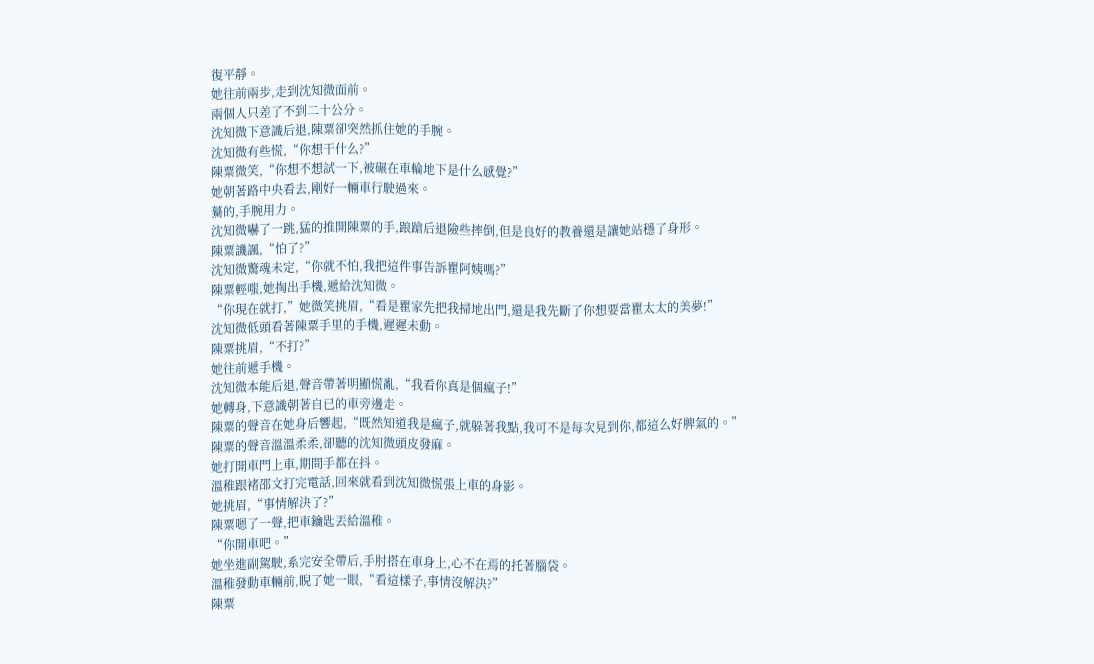復平靜。
她往前兩步,走到沈知微面前。
兩個人只差了不到二十公分。
沈知微下意識后退,陳粟卻突然抓住她的手腕。
沈知微有些慌,“你想干什么?”
陳粟微笑,“你想不想試一下,被碾在車輪地下是什么感覺?”
她朝著路中央看去,剛好一輛車行駛過來。
驀的,手腕用力。
沈知微嚇了一跳,猛的推開陳粟的手,踉蹌后退險些摔倒,但是良好的教養還是讓她站穩了身形。
陳粟譏諷,“怕了?”
沈知微驚魂未定,“你就不怕,我把這件事告訴瞿阿姨嗎?”
陳粟輕嗤,她掏出手機,遞給沈知微。
“你現在就打,”她微笑挑眉,“看是瞿家先把我掃地出門,還是我先斷了你想要當瞿太太的美夢!”
沈知微低頭看著陳粟手里的手機,遲遲未動。
陳粟挑眉,“不打?”
她往前遞手機。
沈知微本能后退,聲音帶著明顯慌亂,“我看你真是個瘋子!”
她轉身,下意識朝著自已的車旁邊走。
陳粟的聲音在她身后響起,“既然知道我是瘋子,就躲著我點,我可不是每次見到你,都這么好脾氣的。”
陳粟的聲音溫溫柔柔,卻聽的沈知微頭皮發麻。
她打開車門上車,期間手都在抖。
溫稚跟褚邵文打完電話,回來就看到沈知微慌張上車的身影。
她挑眉,“事情解決了?”
陳粟嗯了一聲,把車鑰匙丟給溫稚。
“你開車吧。”
她坐進副駕駛,系完安全帶后,手肘搭在車身上,心不在焉的托著腦袋。
溫稚發動車輛前,睨了她一眼,“看這樣子,事情沒解決?”
陳粟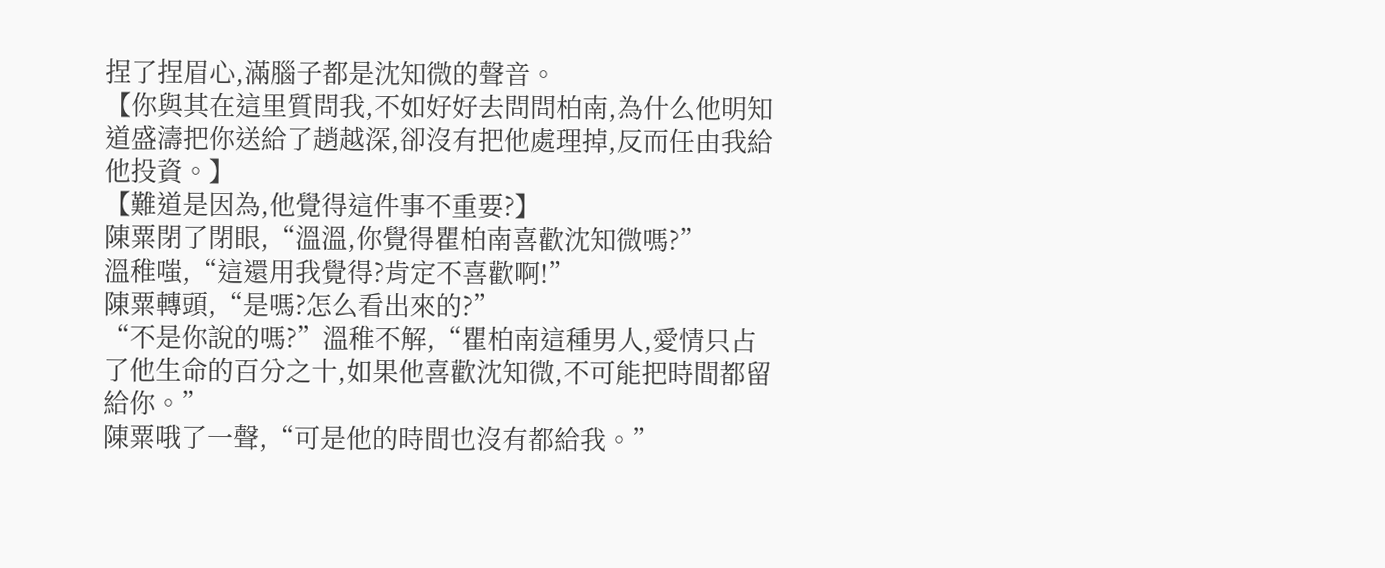捏了捏眉心,滿腦子都是沈知微的聲音。
【你與其在這里質問我,不如好好去問問柏南,為什么他明知道盛濤把你送給了趙越深,卻沒有把他處理掉,反而任由我給他投資。】
【難道是因為,他覺得這件事不重要?】
陳粟閉了閉眼,“溫溫,你覺得瞿柏南喜歡沈知微嗎?”
溫稚嗤,“這還用我覺得?肯定不喜歡啊!”
陳粟轉頭,“是嗎?怎么看出來的?”
“不是你說的嗎?”溫稚不解,“瞿柏南這種男人,愛情只占了他生命的百分之十,如果他喜歡沈知微,不可能把時間都留給你。”
陳粟哦了一聲,“可是他的時間也沒有都給我。”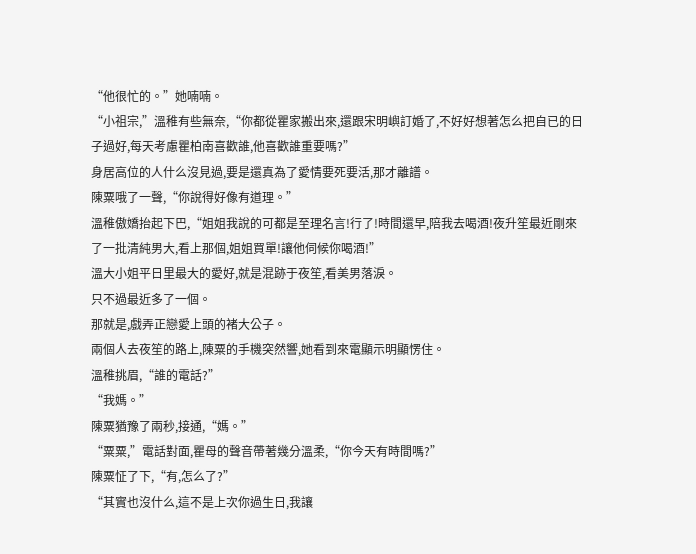“他很忙的。”她喃喃。
“小祖宗,”溫稚有些無奈,“你都從瞿家搬出來,還跟宋明嶼訂婚了,不好好想著怎么把自已的日子過好,每天考慮瞿柏南喜歡誰,他喜歡誰重要嗎?”
身居高位的人什么沒見過,要是還真為了愛情要死要活,那才離譜。
陳粟哦了一聲,“你說得好像有道理。”
溫稚傲嬌抬起下巴,“姐姐我說的可都是至理名言!行了!時間還早,陪我去喝酒!夜升笙最近剛來了一批清純男大,看上那個,姐姐買單!讓他伺候你喝酒!”
溫大小姐平日里最大的愛好,就是混跡于夜笙,看美男落淚。
只不過最近多了一個。
那就是,戲弄正戀愛上頭的褚大公子。
兩個人去夜笙的路上,陳粟的手機突然響,她看到來電顯示明顯愣住。
溫稚挑眉,“誰的電話?”
“我媽。”
陳粟猶豫了兩秒,接通,“媽。”
“粟粟,”電話對面,瞿母的聲音帶著幾分溫柔,“你今天有時間嗎?”
陳粟怔了下,“有,怎么了?”
“其實也沒什么,這不是上次你過生日,我讓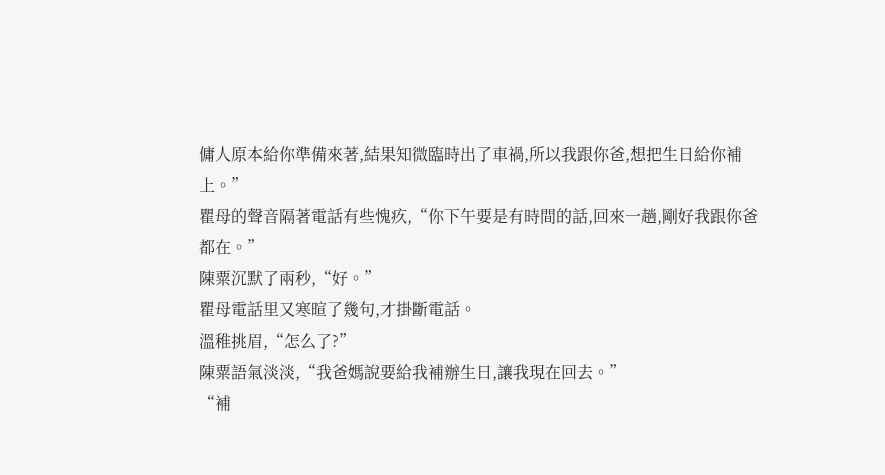傭人原本給你準備來著,結果知微臨時出了車禍,所以我跟你爸,想把生日給你補上。”
瞿母的聲音隔著電話有些愧疚,“你下午要是有時間的話,回來一趟,剛好我跟你爸都在。”
陳粟沉默了兩秒,“好。”
瞿母電話里又寒暄了幾句,才掛斷電話。
溫稚挑眉,“怎么了?”
陳粟語氣淡淡,“我爸媽說要給我補辦生日,讓我現在回去。”
“補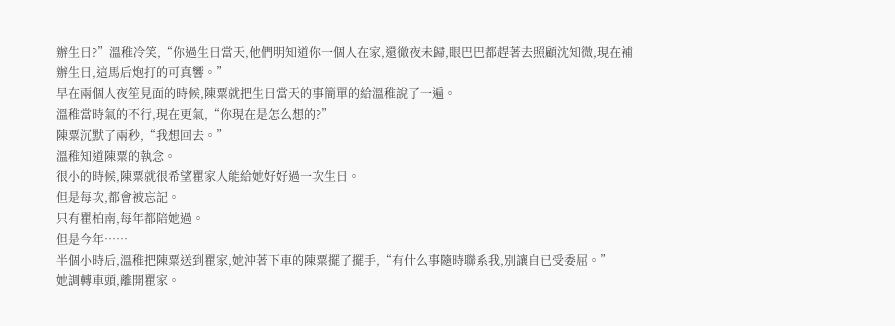辦生日?”溫稚冷笑,“你過生日當天,他們明知道你一個人在家,還徹夜未歸,眼巴巴都趕著去照顧沈知微,現在補辦生日,這馬后炮打的可真響。”
早在兩個人夜笙見面的時候,陳粟就把生日當天的事簡單的給溫稚說了一遍。
溫稚當時氣的不行,現在更氣,“你現在是怎么想的?”
陳粟沉默了兩秒,“我想回去。”
溫稚知道陳粟的執念。
很小的時候,陳粟就很希望瞿家人能給她好好過一次生日。
但是每次,都會被忘記。
只有瞿柏南,每年都陪她過。
但是今年……
半個小時后,溫稚把陳粟送到瞿家,她沖著下車的陳粟擺了擺手,“有什么事隨時聯系我,別讓自已受委屈。”
她調轉車頭,離開瞿家。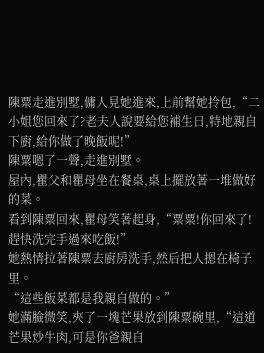陳粟走進別墅,傭人見她進來,上前幫她拎包,“二小姐您回來了?老夫人說要給您補生日,特地親自下廚,給你做了晚飯呢!”
陳粟嗯了一聲,走進別墅。
屋內,瞿父和瞿母坐在餐桌,桌上擺放著一堆做好的菜。
看到陳粟回來,瞿母笑著起身,“粟粟!你回來了!趕快洗完手過來吃飯!”
她熱情拉著陳粟去廚房洗手,然后把人摁在椅子里。
“這些飯菜都是我親自做的。”
她滿臉微笑,夾了一塊芒果放到陳粟碗里,“這道芒果炒牛肉,可是你爸親自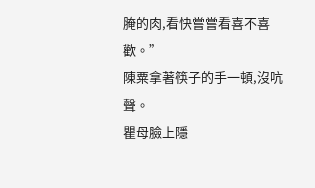腌的肉,看快嘗嘗看喜不喜歡。”
陳粟拿著筷子的手一頓,沒吭聲。
瞿母臉上隱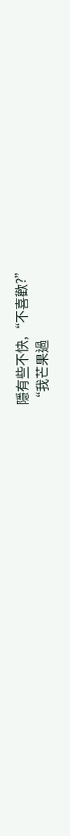隱有些不快,“不喜歡?”
“我芒果過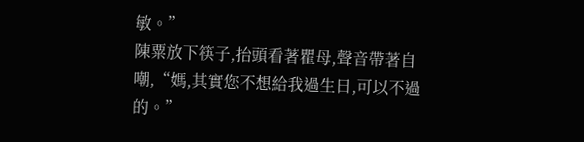敏。”
陳粟放下筷子,抬頭看著瞿母,聲音帶著自嘲,“媽,其實您不想給我過生日,可以不過的。”